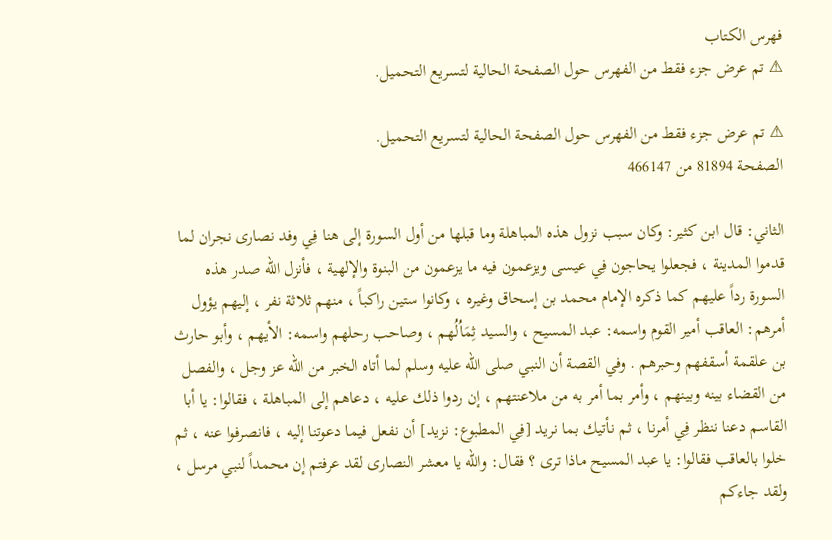فهرس الكتاب
⚠ تم عرض جزء فقط من الفهرس حول الصفحة الحالية لتسريع التحميل.

⚠ تم عرض جزء فقط من الفهرس حول الصفحة الحالية لتسريع التحميل.
الصفحة 81894 من 466147

الثاني: قال ابن كثير: وكان سبب نزول هذه المباهلة وما قبلها من أول السورة إلى هنا فِي وفد نصارى نجران لما قدموا المدينة ، فجعلوا يحاجون فِي عيسى ويزعمون فيه ما يزعمون من البنوة والإلهية ، فأنزل الله صدر هذه السورة رداً عليهم كما ذكره الإمام محمد بن إسحاق وغيره ، وكانوا ستين راكباً ، منهم ثلاثة نفر ، إليهم يؤول أمرهم: العاقب أمير القوم واسمه: عبد المسيح ، والسيد ثِمَاُلُهم ، وصاحب رحلهم واسمه: الأيهم ، وأبو حارث بن علقمة أسقفهم وحبرهم . وفي القصة أن النبي صلى الله عليه وسلم لما أتاه الخبر من الله عز وجل ، والفصل من القضاء بينه وبينهم ، وأمر بما أمر به من ملاعنتهم ، إن ردوا ذلك عليه ، دعاهم إلى المباهلة ، فقالوا: يا أبا القاسم دعنا ننظر فِي أمرنا ، ثم نأتيك بما نريد [فِي المطبوع: نزيد] أن نفعل فيما دعوتنا إليه ، فانصرفوا عنه ، ثم خلوا بالعاقب فقالوا: يا عبد المسيح ماذا ترى ؟ فقال: والله يا معشر النصارى لقد عرفتم إن محمداً لنبي مرسل ، ولقد جاءكم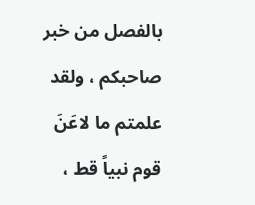بالفصل من خبر صاحبكم ، ولقد علمتم ما لاعَنَ قوم نبياً قط ،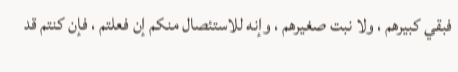فبقي كبيرهم ، ولا نبت صغيرهم ، وإنه للاستئصال منكم إن فعلتم ، فإن كنتم قد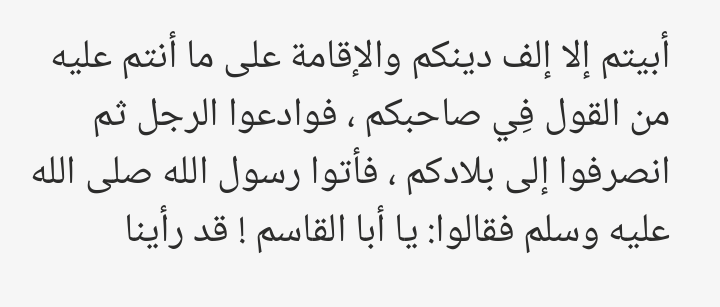أبيتم إلا إلف دينكم والإقامة على ما أنتم عليه من القول فِي صاحبكم ، فوادعوا الرجل ثم انصرفوا إلى بلادكم ، فأتوا رسول الله صلى الله عليه وسلم فقالوا: يا أبا القاسم ! قد رأينا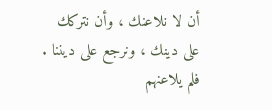أن لا نلاعنك ، وأن نتركك على دينك ، ونرجع على ديننا . فلم يلاعنهم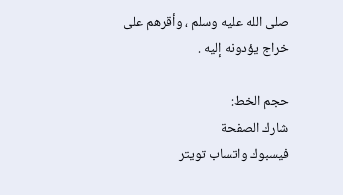صلى الله عليه وسلم ، وأقرهم على خراج يؤدونه إليه .

حجم الخط:
شارك الصفحة
فيسبوك واتساب تويتر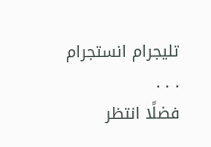تليجرام انستجرام
. . .
فضلًا انتظر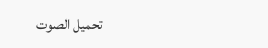تحميل الصوت